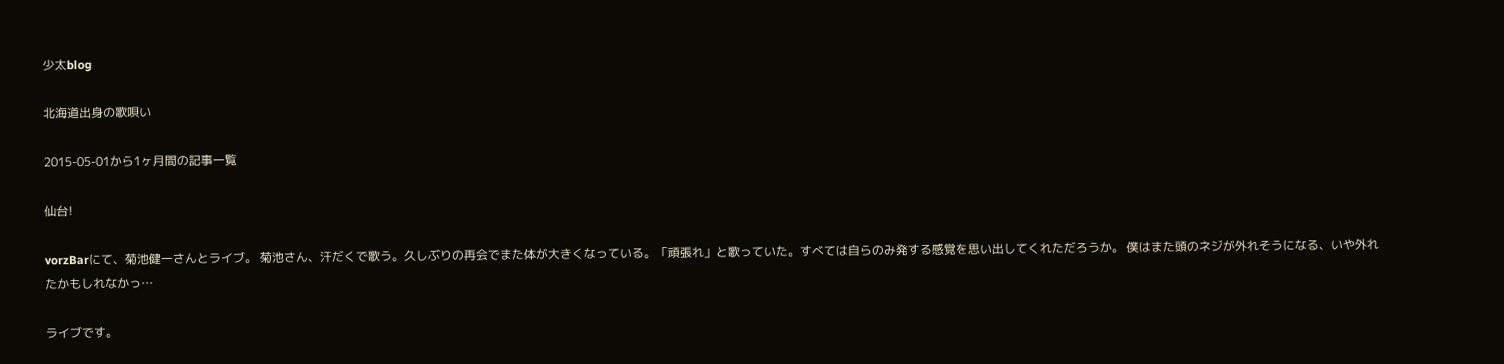少太blog

北海道出身の歌唄い

2015-05-01から1ヶ月間の記事一覧

仙台!

vorzBarにて、菊池健一さんとライブ。 菊池さん、汗だくで歌う。久しぶりの再会でまた体が大きくなっている。「頑張れ」と歌っていた。すべては自らのみ発する感覚を思い出してくれただろうか。 僕はまた頭のネジが外れそうになる、いや外れたかもしれなかっ…

ライブです。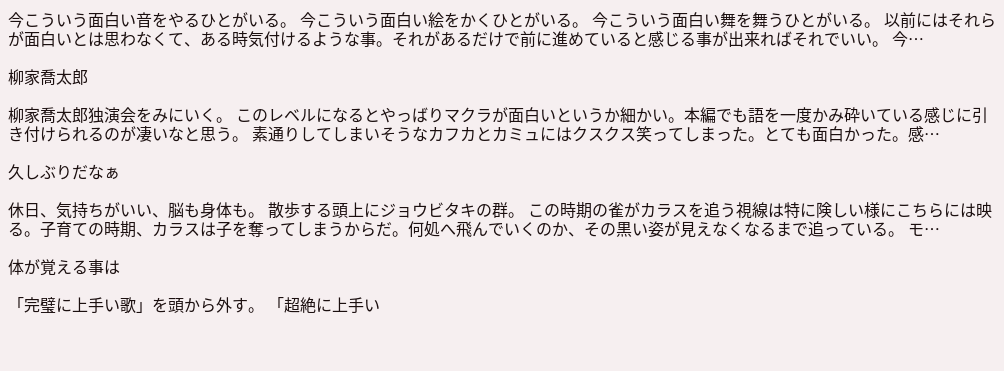今こういう面白い音をやるひとがいる。 今こういう面白い絵をかくひとがいる。 今こういう面白い舞を舞うひとがいる。 以前にはそれらが面白いとは思わなくて、ある時気付けるような事。それがあるだけで前に進めていると感じる事が出来ればそれでいい。 今…

柳家喬太郎

柳家喬太郎独演会をみにいく。 このレベルになるとやっばりマクラが面白いというか細かい。本編でも語を一度かみ砕いている感じに引き付けられるのが凄いなと思う。 素通りしてしまいそうなカフカとカミュにはクスクス笑ってしまった。とても面白かった。感…

久しぶりだなぁ

休日、気持ちがいい、脳も身体も。 散歩する頭上にジョウビタキの群。 この時期の雀がカラスを追う視線は特に険しい様にこちらには映る。子育ての時期、カラスは子を奪ってしまうからだ。何処へ飛んでいくのか、その黒い姿が見えなくなるまで追っている。 モ…

体が覚える事は

「完璧に上手い歌」を頭から外す。 「超絶に上手い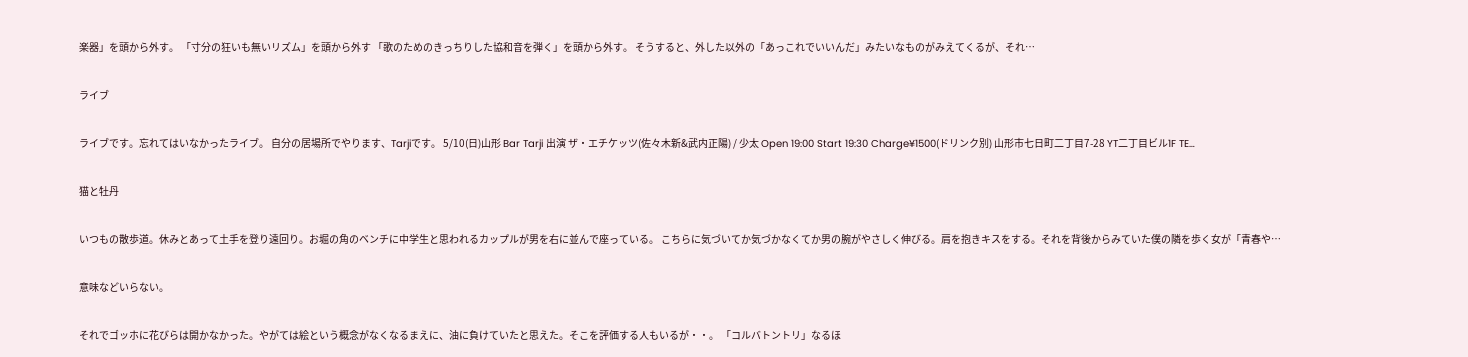楽器」を頭から外す。 「寸分の狂いも無いリズム」を頭から外す 「歌のためのきっちりした協和音を弾く」を頭から外す。 そうすると、外した以外の「あっこれでいいんだ」みたいなものがみえてくるが、それ…

ライブ

ライブです。忘れてはいなかったライブ。 自分の居場所でやります、Tarjiです。 5/10(日)山形 Bar Tarji 出演 ザ・エチケッツ(佐々木新&武内正陽) / 少太 Open 19:00 Start 19:30 Charge¥1500(ドリンク別) 山形市七日町二丁目7-28 YT二丁目ビル1F TE…

猫と牡丹

いつもの散歩道。休みとあって土手を登り遠回り。お堀の角のベンチに中学生と思われるカップルが男を右に並んで座っている。 こちらに気づいてか気づかなくてか男の腕がやさしく伸びる。肩を抱きキスをする。それを背後からみていた僕の隣を歩く女が「青春や…

意味などいらない。

それでゴッホに花びらは開かなかった。やがては絵という概念がなくなるまえに、油に負けていたと思えた。そこを評価する人もいるが・・。 「コルバトントリ」なるほ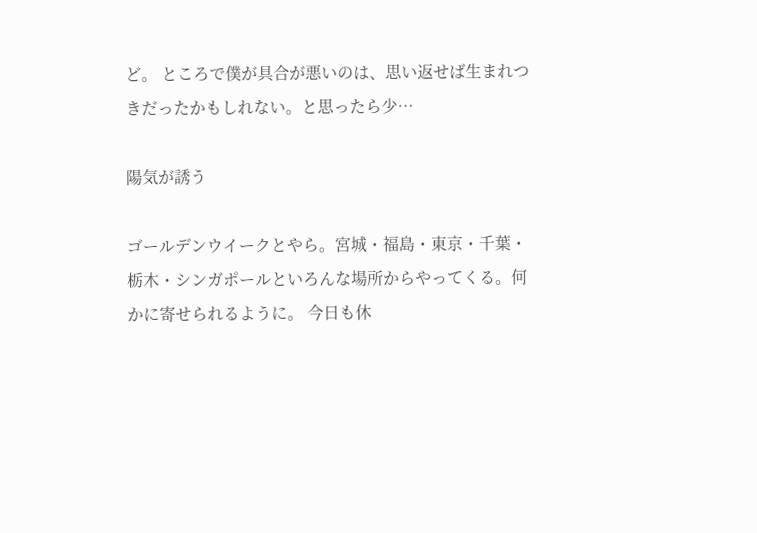ど。 ところで僕が具合が悪いのは、思い返せば生まれつきだったかもしれない。と思ったら少…

陽気が誘う

ゴールデンウイークとやら。宮城・福島・東京・千葉・栃木・シンガポールといろんな場所からやってくる。何かに寄せられるように。 今日も休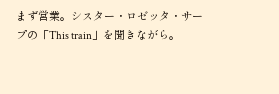まず営業。シスター・ロゼッタ・サープの「This train」を聞きながら。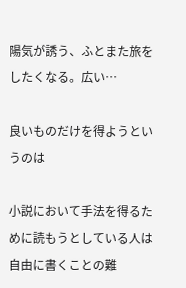陽気が誘う、ふとまた旅をしたくなる。広い…

良いものだけを得ようというのは

小説において手法を得るために読もうとしている人は自由に書くことの難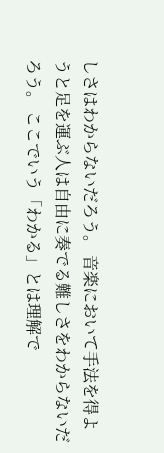しさはわからないだろう。 音楽において手法を得ようと足を運ぶ人は自由に奏でる難しさをわからないだろう。 ここでいう「わかる」とは理解で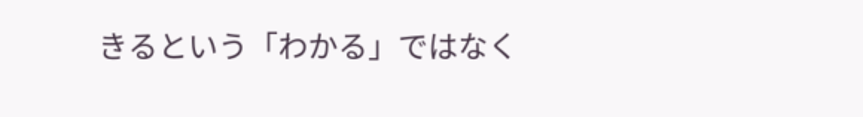きるという「わかる」ではなく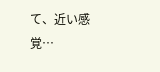て、近い感覚…